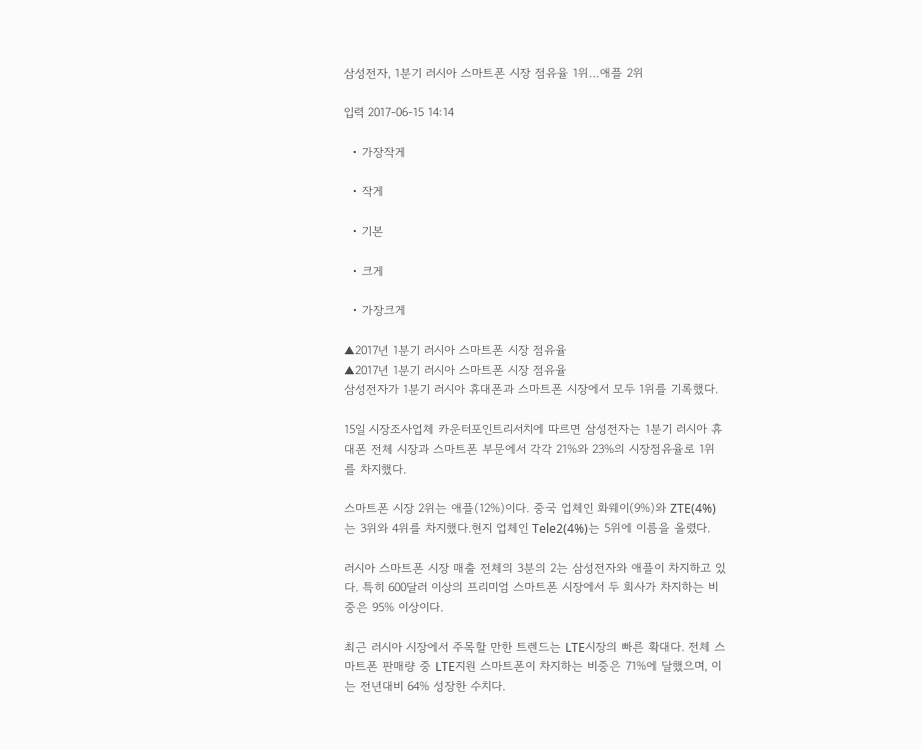삼성전자, 1분기 러시아 스마트폰 시장 점유율 1위…애플 2위

입력 2017-06-15 14:14

  • 가장작게

  • 작게

  • 기본

  • 크게

  • 가장크게

▲2017년 1분기 러시아 스마트폰 시장 점유율
▲2017년 1분기 러시아 스마트폰 시장 점유율
삼성전자가 1분기 러시아 휴대폰과 스마트폰 시장에서 모두 1위를 기록했다.

15일 시장조사업체 카운터포인트리서치에 따르면 삼성전자는 1분기 러시아 휴대폰 전체 시장과 스마트폰 부문에서 각각 21%와 23%의 시장점유율로 1위를 차지했다.

스마트폰 시장 2위는 애플(12%)이다. 중국 업체인 화웨이(9%)와 ZTE(4%)는 3위와 4위를 차지했다.현지 업체인 Tele2(4%)는 5위에 이름을 올렸다.

러시아 스마트폰 시장 매출 전체의 3분의 2는 삼성전자와 애플이 차지하고 있다. 특히 600달러 이상의 프리미엄 스마트폰 시장에서 두 회사가 차지하는 비중은 95% 이상이다.

최근 러시아 시장에서 주목할 만한 트렌드는 LTE시장의 빠른 확대다. 전체 스마트폰 판매량 중 LTE지원 스마트폰이 차지하는 비중은 71%에 달했으며, 이는 전년대비 64% 성장한 수치다.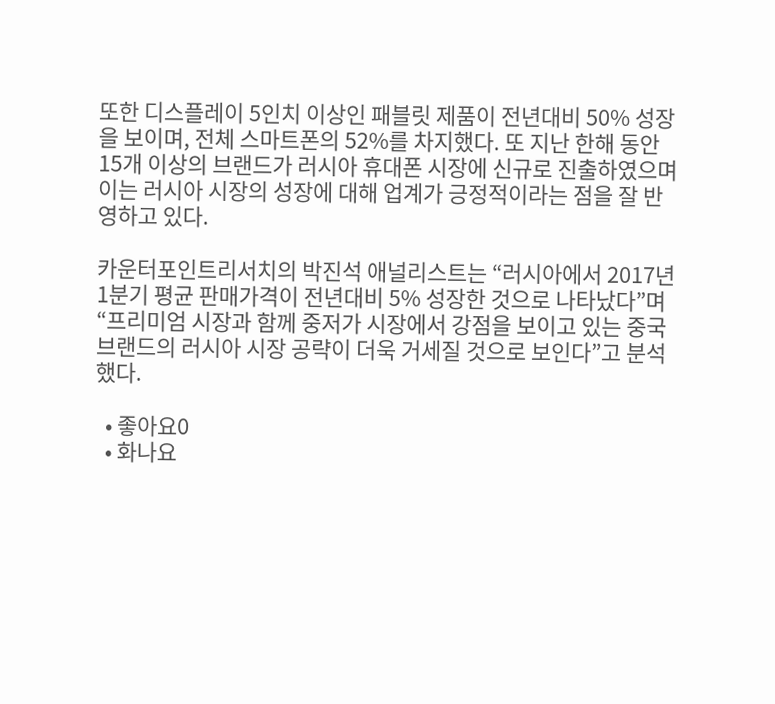또한 디스플레이 5인치 이상인 패블릿 제품이 전년대비 50% 성장을 보이며, 전체 스마트폰의 52%를 차지했다. 또 지난 한해 동안 15개 이상의 브랜드가 러시아 휴대폰 시장에 신규로 진출하였으며 이는 러시아 시장의 성장에 대해 업계가 긍정적이라는 점을 잘 반영하고 있다.

카운터포인트리서치의 박진석 애널리스트는 “러시아에서 2017년 1분기 평균 판매가격이 전년대비 5% 성장한 것으로 나타났다”며 “프리미엄 시장과 함께 중저가 시장에서 강점을 보이고 있는 중국 브랜드의 러시아 시장 공략이 더욱 거세질 것으로 보인다”고 분석했다.

  • 좋아요0
  • 화나요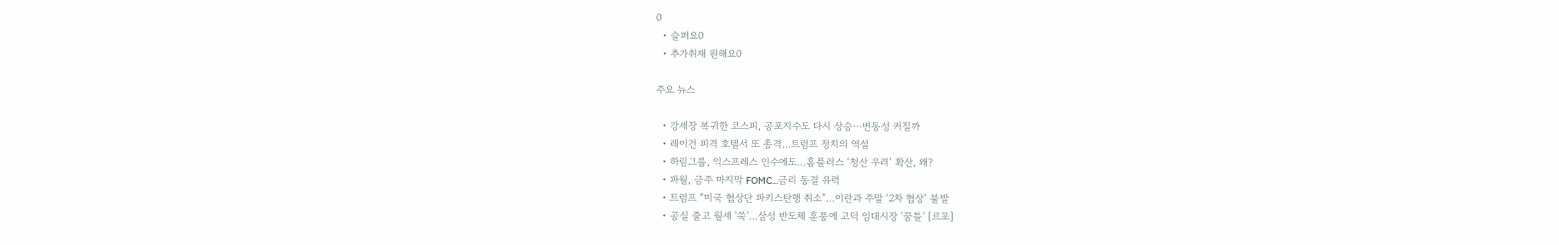0
  • 슬퍼요0
  • 추가취재 원해요0

주요 뉴스

  • 강세장 복귀한 코스피, 공포지수도 다시 상승⋯변동성 커질까
  • 레이건 피격 호텔서 또 총격…트럼프 정치의 역설
  • 하림그룹, 익스프레스 인수에도...홈플러스 ‘청산 우려’ 확산, 왜?
  • 파월, 금주 마지막 FOMC...금리 동결 유력
  • 트럼프 “미국 협상단 파키스탄행 취소”…이란과 주말 ‘2차 협상’ 불발
  • 공실 줄고 월세 '쑥'…삼성 반도체 훈풍에 고덕 임대시장 '꿈틀' [르포]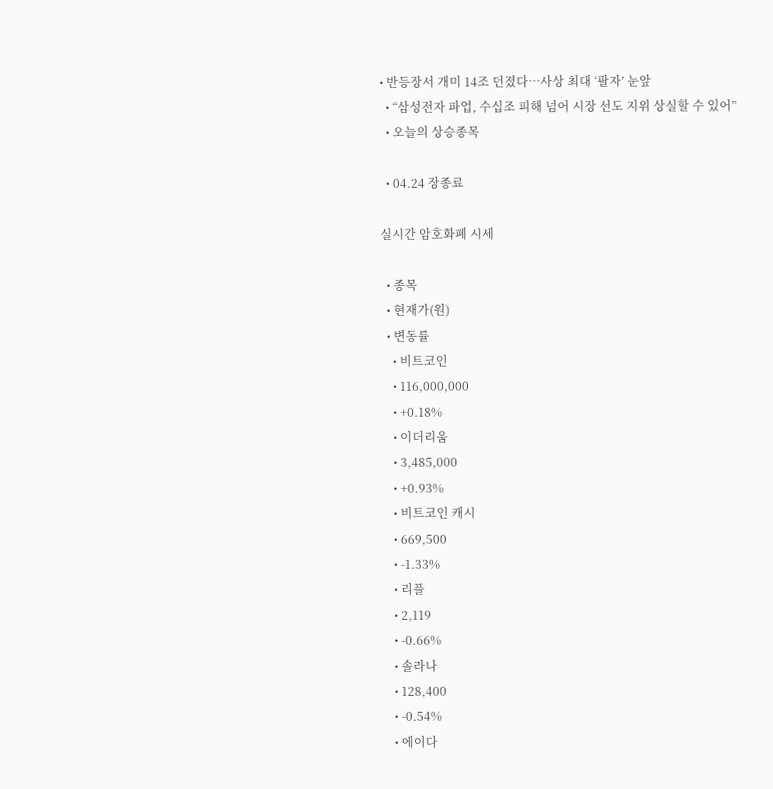• 반등장서 개미 14조 던졌다…사상 최대 ‘팔자’ 눈앞
  • “삼성전자 파업, 수십조 피해 넘어 시장 선도 지위 상실할 수 있어”
  • 오늘의 상승종목

  • 04.24 장종료

실시간 암호화폐 시세

  • 종목
  • 현재가(원)
  • 변동률
    • 비트코인
    • 116,000,000
    • +0.18%
    • 이더리움
    • 3,485,000
    • +0.93%
    • 비트코인 캐시
    • 669,500
    • -1.33%
    • 리플
    • 2,119
    • -0.66%
    • 솔라나
    • 128,400
    • -0.54%
    • 에이다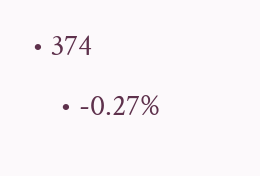• 374
    • -0.27%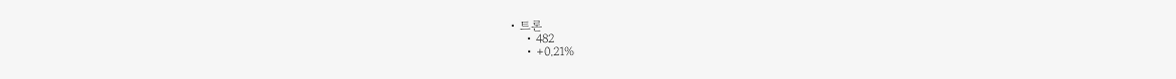• 트론
    • 482
    • +0.21%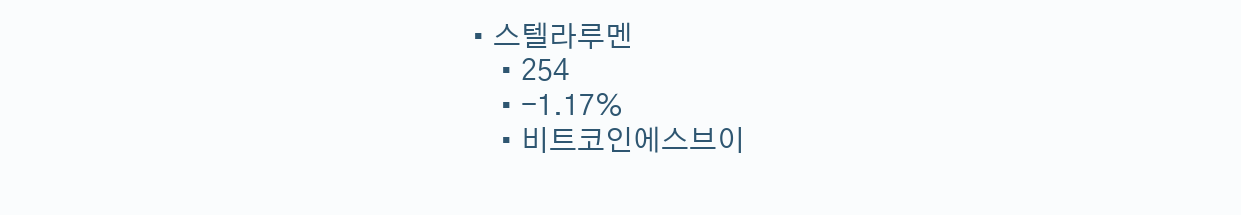• 스텔라루멘
    • 254
    • -1.17%
    • 비트코인에스브이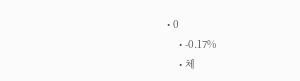• 0
    • -0.17%
    • 체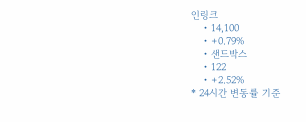인링크
    • 14,100
    • +0.79%
    • 샌드박스
    • 122
    • +2.52%
* 24시간 변동률 기준